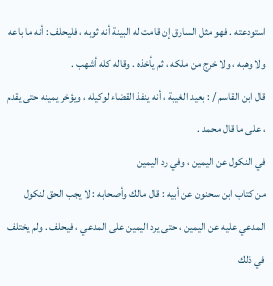استودعته . فهو مثل السارق إن قامت له البينة أنه ثوبه ، فليحلف : أنه ما باعه ولا وهبه ، ولا خرج من ملكه ، ثم يأخذه . وقاله كله أشهب .
قال ابن القاسم / : بعيد الغيبة ، أنه ينفذ القضاء لوكيله ، ويؤخر يمينه حتى يقدم ، على ما قال محمد .
في النكول عن اليمين ، وفي رد اليمين
من كتاب ابن سحنون عن أبيه : قال مالك وأصحابه : لا يجب الحق لنكول المدعي عليه عن اليمين ، حتى يرد اليمين على المدعي ، فيحلف . ولم يختلف في ذلك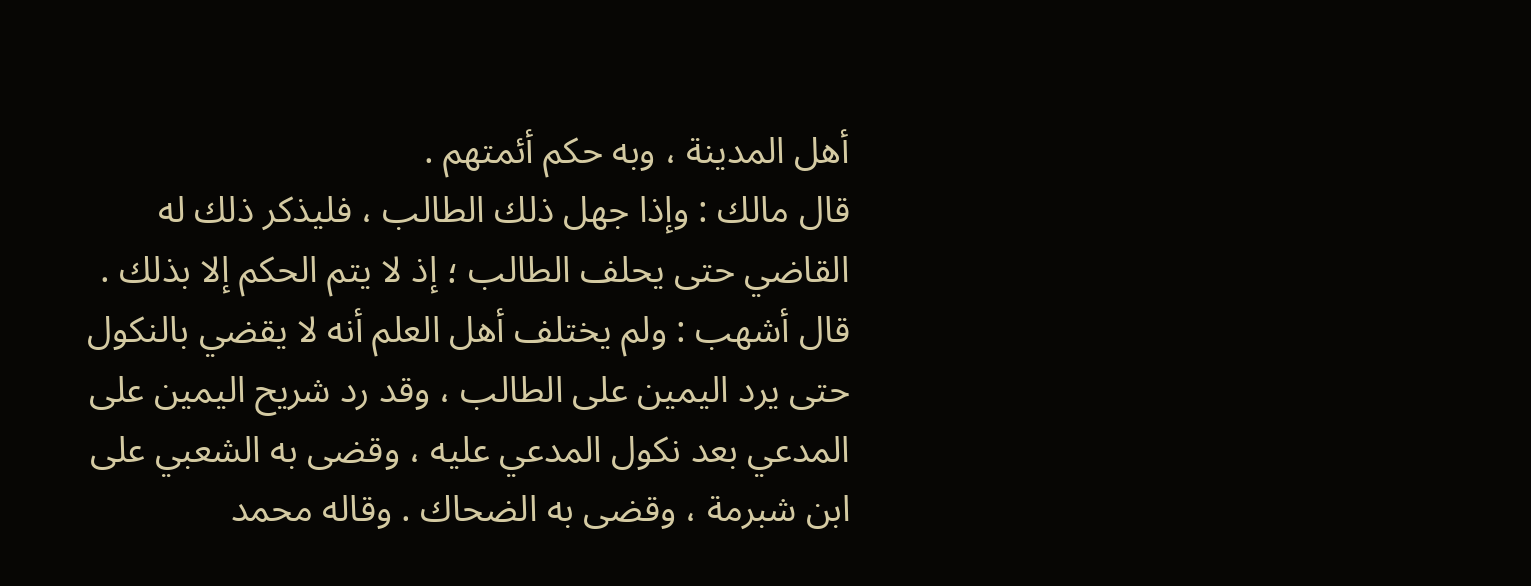أهل المدينة ، وبه حكم أئمتهم .
قال مالك : وإذا جهل ذلك الطالب ، فليذكر ذلك له القاضي حتى يحلف الطالب ؛ إذ لا يتم الحكم إلا بذلك .
قال أشهب : ولم يختلف أهل العلم أنه لا يقضي بالنكول حتى يرد اليمين على الطالب ، وقد رد شريح اليمين على المدعي بعد نكول المدعي عليه ، وقضى به الشعبي على ابن شبرمة ، وقضى به الضحاك . وقاله محمد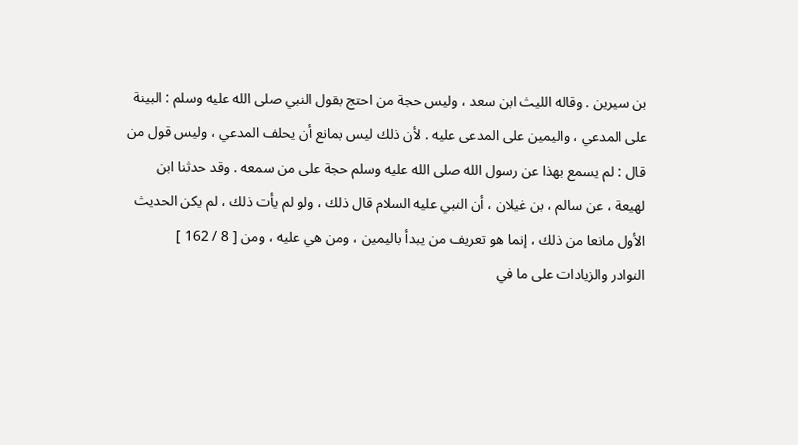بن سيرين . وقاله الليث ابن سعد ، وليس حجة من احتج بقول النبي صلى الله عليه وسلم : البينة على المدعي ، واليمين على المدعى عليه . لأن ذلك ليس بمانع أن يحلف المدعي ، وليس قول من قال : لم يسمع بهذا عن رسول الله صلى الله عليه وسلم حجة على من سمعه . وقد حدثنا ابن لهيعة ، عن سالم ، بن غيلان ، أن النبي عليه السلام قال ذلك ، ولو لم يأت ذلك ، لم يكن الحديث الأول مانعا من ذلك ، إنما هو تعريف من يبدأ باليمين ، ومن هي عليه ، ومن [ 8 / 162 ]
النوادر والزيادات على ما في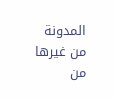المدونة من غيرها من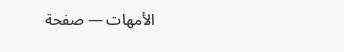الأمهات — صفحة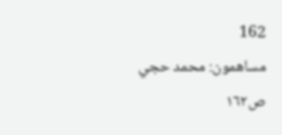162
مساهمون: محمد حجي
ص١٦٢